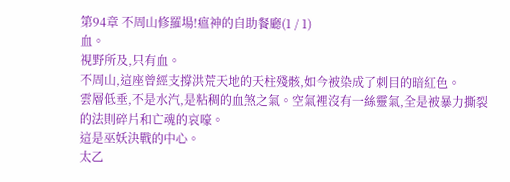第94章 不周山修羅場!瘟神的自助餐廳(1 / 1)
血。
視野所及,只有血。
不周山,這座曾經支撐洪荒天地的天柱殘骸,如今被染成了刺目的暗紅色。
雲層低垂,不是水汽,是粘稠的血煞之氣。空氣裡沒有一絲靈氣,全是被暴力撕裂的法則碎片和亡魂的哀嚎。
這是巫妖決戰的中心。
太乙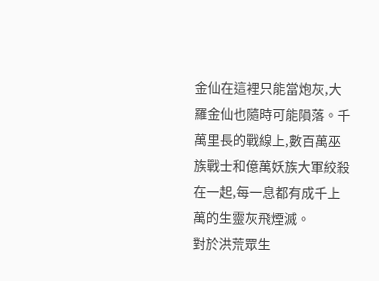金仙在這裡只能當炮灰,大羅金仙也隨時可能隕落。千萬里長的戰線上,數百萬巫族戰士和億萬妖族大軍絞殺在一起,每一息都有成千上萬的生靈灰飛煙滅。
對於洪荒眾生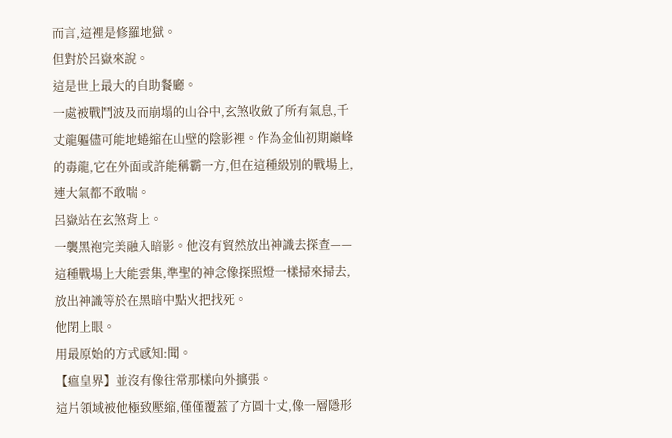而言,這裡是修羅地獄。
但對於呂嶽來說。
這是世上最大的自助餐廳。
一處被戰鬥波及而崩塌的山谷中,玄煞收斂了所有氣息,千丈龍軀儘可能地蜷縮在山壁的陰影裡。作為金仙初期巔峰的毒龍,它在外面或許能稱霸一方,但在這種級別的戰場上,連大氣都不敢喘。
呂嶽站在玄煞背上。
一襲黑袍完美融入暗影。他沒有貿然放出神識去探查——這種戰場上大能雲集,準聖的神念像探照燈一樣掃來掃去,放出神識等於在黑暗中點火把找死。
他閉上眼。
用最原始的方式感知:聞。
【瘟皇界】並沒有像往常那樣向外擴張。
這片領域被他極致壓縮,僅僅覆蓋了方圓十丈,像一層隱形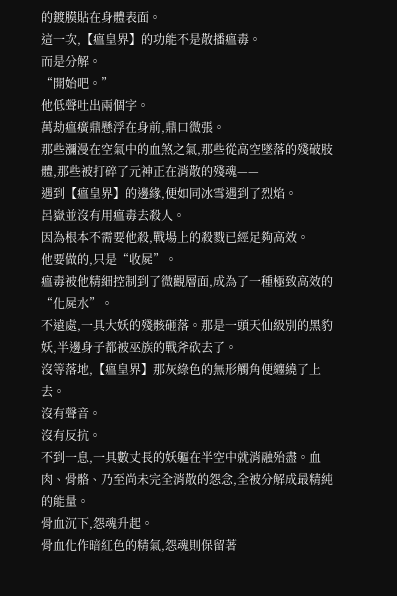的鍍膜貼在身體表面。
這一次,【瘟皇界】的功能不是散播瘟毒。
而是分解。
“開始吧。”
他低聲吐出兩個字。
萬劫瘟癀鼎懸浮在身前,鼎口微張。
那些瀰漫在空氣中的血煞之氣,那些從高空墜落的殘破肢體,那些被打碎了元神正在消散的殘魂——
遇到【瘟皇界】的邊緣,便如同冰雪遇到了烈焰。
呂嶽並沒有用瘟毒去殺人。
因為根本不需要他殺,戰場上的殺戮已經足夠高效。
他要做的,只是“收屍”。
瘟毒被他精細控制到了微觀層面,成為了一種極致高效的“化屍水”。
不遠處,一具大妖的殘骸砸落。那是一頭天仙級別的黑豹妖,半邊身子都被巫族的戰斧砍去了。
沒等落地,【瘟皇界】那灰綠色的無形觸角便纏繞了上去。
沒有聲音。
沒有反抗。
不到一息,一具數丈長的妖軀在半空中就消融殆盡。血肉、骨骼、乃至尚未完全消散的怨念,全被分解成最精純的能量。
骨血沉下,怨魂升起。
骨血化作暗紅色的精氣,怨魂則保留著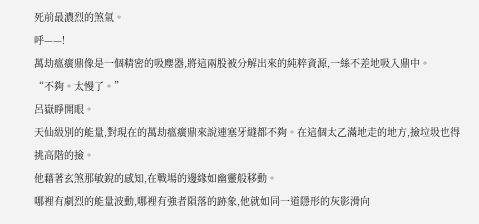死前最濃烈的煞氣。
呼——!
萬劫瘟癀鼎像是一個精密的吸塵器,將這兩股被分解出來的純粹資源,一絲不差地吸入鼎中。
“不夠。太慢了。”
呂嶽睜開眼。
天仙級別的能量,對現在的萬劫瘟癀鼎來說連塞牙縫都不夠。在這個太乙滿地走的地方,撿垃圾也得挑高階的撿。
他藉著玄煞那敏銳的感知,在戰場的邊緣如幽靈般移動。
哪裡有劇烈的能量波動,哪裡有強者隕落的跡象,他就如同一道隱形的灰影滑向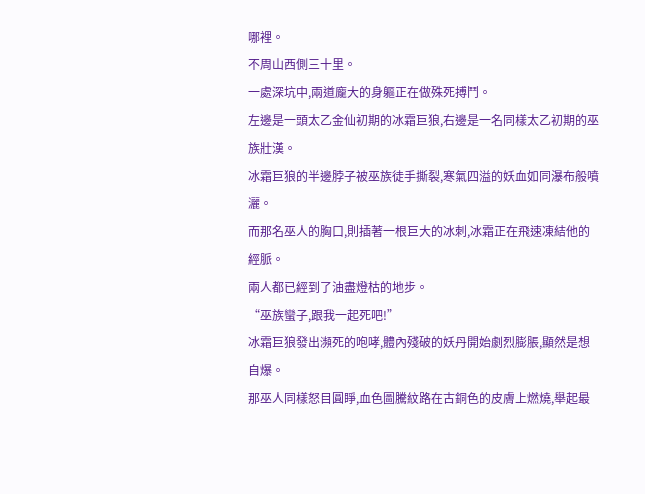哪裡。
不周山西側三十里。
一處深坑中,兩道龐大的身軀正在做殊死搏鬥。
左邊是一頭太乙金仙初期的冰霜巨狼,右邊是一名同樣太乙初期的巫族壯漢。
冰霜巨狼的半邊脖子被巫族徒手撕裂,寒氣四溢的妖血如同瀑布般噴灑。
而那名巫人的胸口,則插著一根巨大的冰刺,冰霜正在飛速凍結他的經脈。
兩人都已經到了油盡燈枯的地步。
“巫族蠻子,跟我一起死吧!”
冰霜巨狼發出瀕死的咆哮,體內殘破的妖丹開始劇烈膨脹,顯然是想自爆。
那巫人同樣怒目圓睜,血色圖騰紋路在古銅色的皮膚上燃燒,舉起最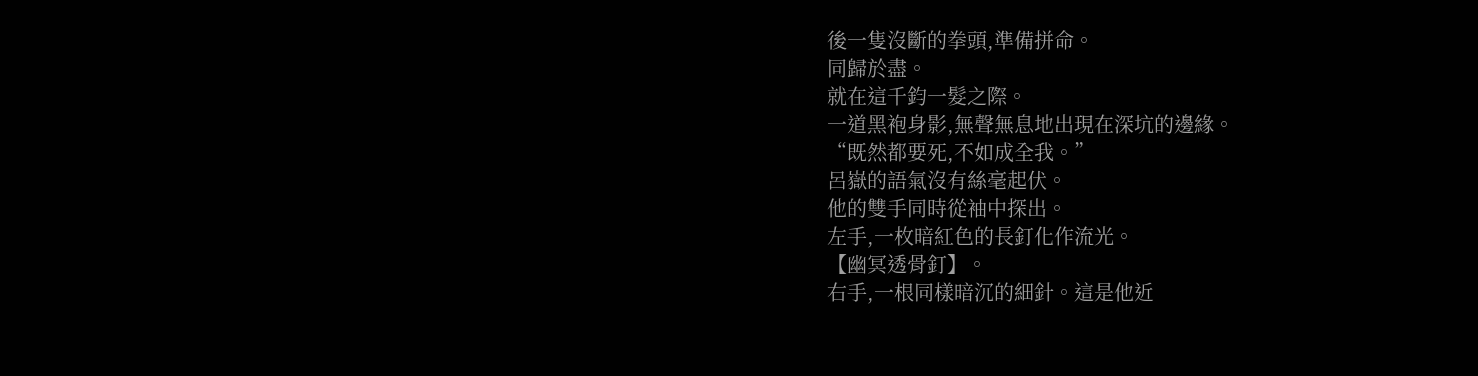後一隻沒斷的拳頭,準備拼命。
同歸於盡。
就在這千鈞一髮之際。
一道黑袍身影,無聲無息地出現在深坑的邊緣。
“既然都要死,不如成全我。”
呂嶽的語氣沒有絲毫起伏。
他的雙手同時從袖中探出。
左手,一枚暗紅色的長釘化作流光。
【幽冥透骨釘】。
右手,一根同樣暗沉的細針。這是他近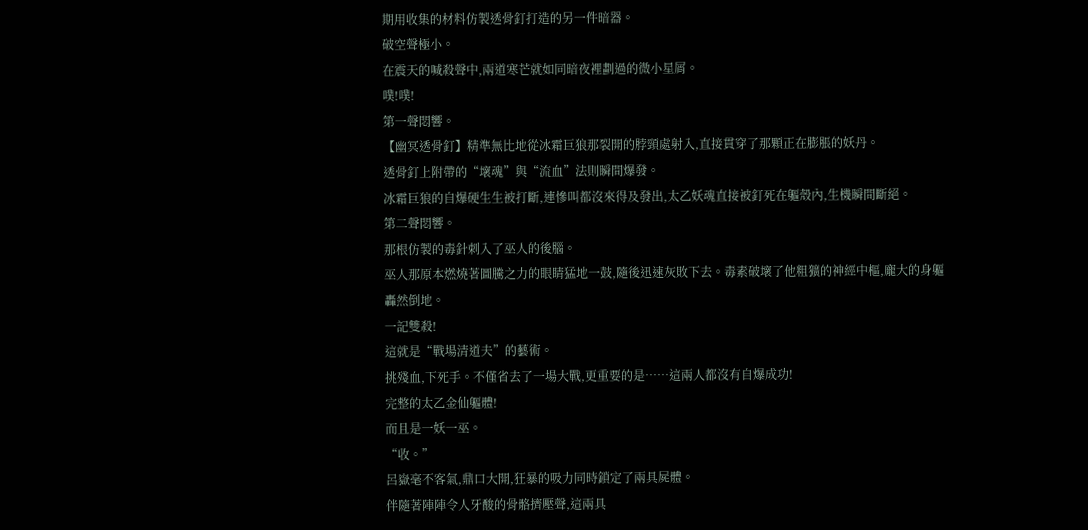期用收集的材料仿製透骨釘打造的另一件暗器。
破空聲極小。
在震天的喊殺聲中,兩道寒芒就如同暗夜裡劃過的微小星屑。
噗!噗!
第一聲悶響。
【幽冥透骨釘】精準無比地從冰霜巨狼那裂開的脖頸處射入,直接貫穿了那顆正在膨脹的妖丹。
透骨釘上附帶的“壞魂”與“流血”法則瞬間爆發。
冰霜巨狼的自爆硬生生被打斷,連慘叫都沒來得及發出,太乙妖魂直接被釘死在軀殼內,生機瞬間斷絕。
第二聲悶響。
那根仿製的毒針刺入了巫人的後腦。
巫人那原本燃燒著圖騰之力的眼睛猛地一鼓,隨後迅速灰敗下去。毒素破壞了他粗獷的神經中樞,龐大的身軀轟然倒地。
一記雙殺!
這就是“戰場清道夫”的藝術。
挑殘血,下死手。不僅省去了一場大戰,更重要的是……這兩人都沒有自爆成功!
完整的太乙金仙軀體!
而且是一妖一巫。
“收。”
呂嶽毫不客氣,鼎口大開,狂暴的吸力同時鎖定了兩具屍體。
伴隨著陣陣令人牙酸的骨骼擠壓聲,這兩具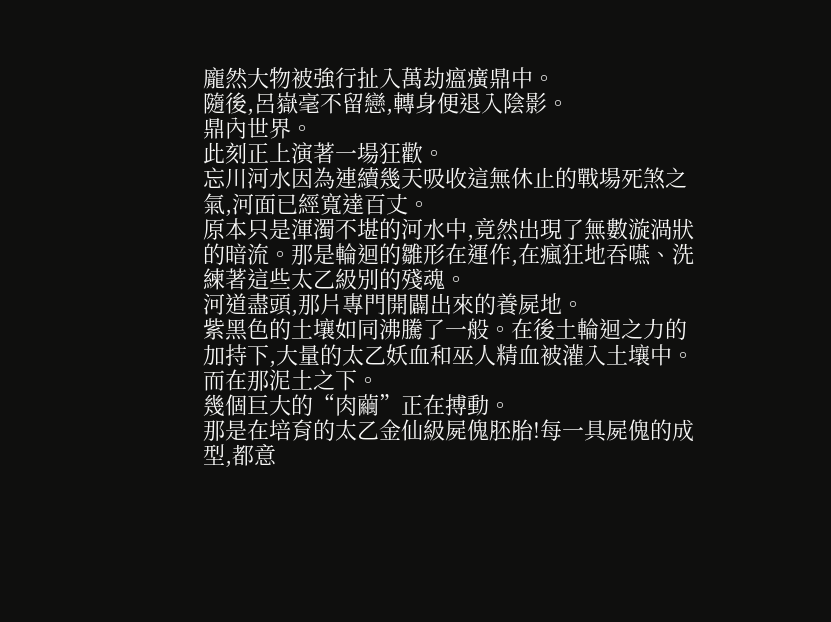龐然大物被強行扯入萬劫瘟癀鼎中。
隨後,呂嶽毫不留戀,轉身便退入陰影。
鼎內世界。
此刻正上演著一場狂歡。
忘川河水因為連續幾天吸收這無休止的戰場死煞之氣,河面已經寬達百丈。
原本只是渾濁不堪的河水中,竟然出現了無數漩渦狀的暗流。那是輪迴的雛形在運作,在瘋狂地吞嚥、洗練著這些太乙級別的殘魂。
河道盡頭,那片專門開闢出來的養屍地。
紫黑色的土壤如同沸騰了一般。在後土輪迴之力的加持下,大量的太乙妖血和巫人精血被灌入土壤中。
而在那泥土之下。
幾個巨大的“肉繭”正在搏動。
那是在培育的太乙金仙級屍傀胚胎!每一具屍傀的成型,都意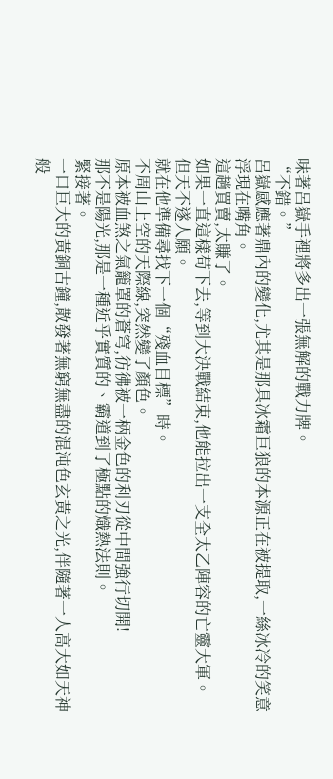味著呂嶽手裡將多出一張無解的戰力牌。
“不錯。”
呂嶽感應著鼎內的變化,尤其是那具冰霜巨狼的本源正在被提取,一絲冰冷的笑意浮現在嘴角。
這趟買賣,太賺了。
如果一直這樣苟下去,等到大決戰結束,他能拉出一支全太乙陣容的亡靈大軍。
但天不遂人願。
就在他準備尋找下一個“殘血目標”時。
不周山上空的天際線,突然變了顏色。
原本被血煞之氣籠罩的蒼穹,彷彿被一柄金色的利刃從中間強行切開!
那不是陽光,那是一種近乎實質的、霸道到了極點的熾熱法則。
緊接著。
一口巨大的黃銅古鐘,散發著無窮無盡的混沌色玄黃之光,伴隨著一人高大如天神般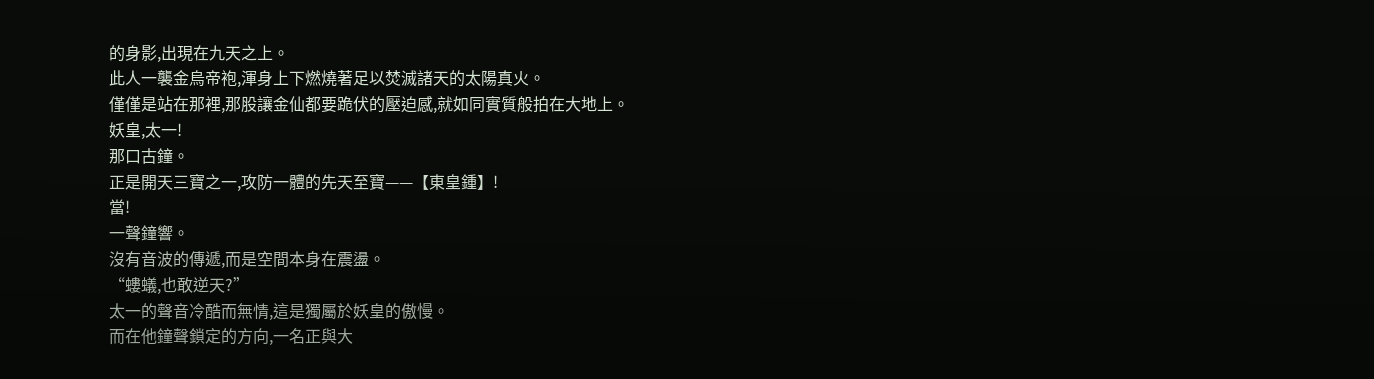的身影,出現在九天之上。
此人一襲金烏帝袍,渾身上下燃燒著足以焚滅諸天的太陽真火。
僅僅是站在那裡,那股讓金仙都要跪伏的壓迫感,就如同實質般拍在大地上。
妖皇,太一!
那口古鐘。
正是開天三寶之一,攻防一體的先天至寶——【東皇鍾】!
當!
一聲鐘響。
沒有音波的傳遞,而是空間本身在震盪。
“螻蟻,也敢逆天?”
太一的聲音冷酷而無情,這是獨屬於妖皇的傲慢。
而在他鐘聲鎖定的方向,一名正與大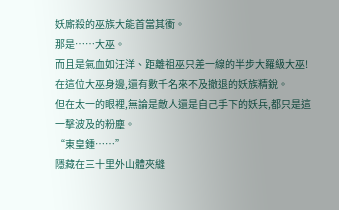妖廝殺的巫族大能首當其衝。
那是……大巫。
而且是氣血如汪洋、距離祖巫只差一線的半步大羅級大巫!
在這位大巫身邊,還有數千名來不及撤退的妖族精銳。
但在太一的眼裡,無論是敵人還是自己手下的妖兵,都只是這一擊波及的粉塵。
“東皇鍾……”
隱藏在三十里外山體夾縫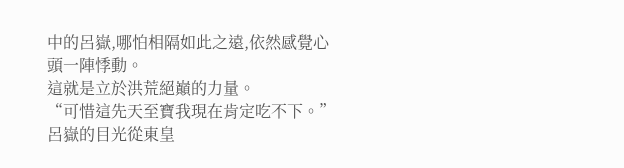中的呂嶽,哪怕相隔如此之遠,依然感覺心頭一陣悸動。
這就是立於洪荒絕巔的力量。
“可惜這先天至寶我現在肯定吃不下。”
呂嶽的目光從東皇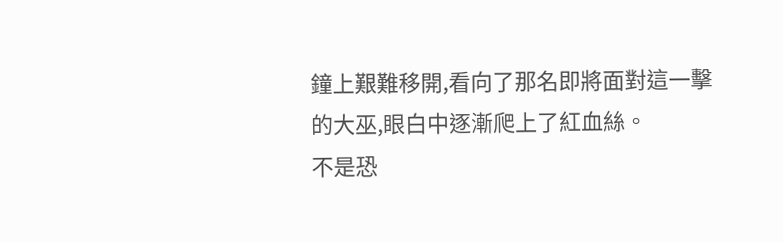鐘上艱難移開,看向了那名即將面對這一擊的大巫,眼白中逐漸爬上了紅血絲。
不是恐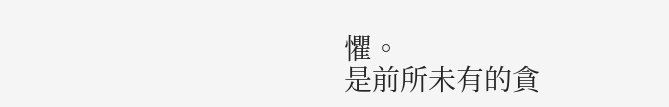懼。
是前所未有的貪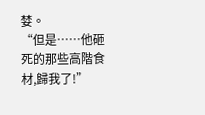婪。
“但是……他砸死的那些高階食材,歸我了!”